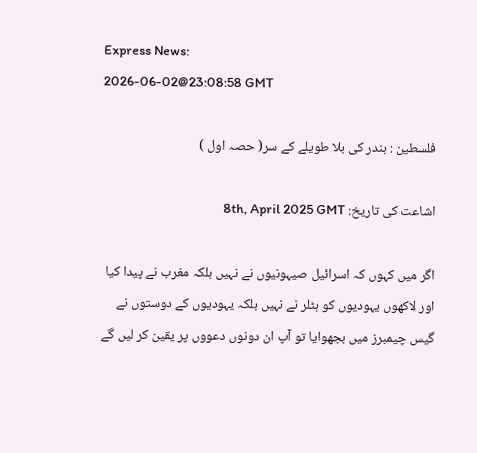Express News:
2026-06-02@23:08:58 GMT

فلسطین : بندر کی بلا طویلے کے سر( حصہ اول )

اشاعت کی تاریخ: 8th, April 2025 GMT

اگر میں کہوں کہ اسرائیل صیہونیوں نے نہیں بلکہ مغرب نے پیدا کیا اور لاکھوں یہودیوں کو ہٹلر نے نہیں بلکہ یہودیوں کے دوستوں نے گیس چیمبرز میں بجھوایا تو آپ ان دونوں دعووں پر یقین کر لیں گے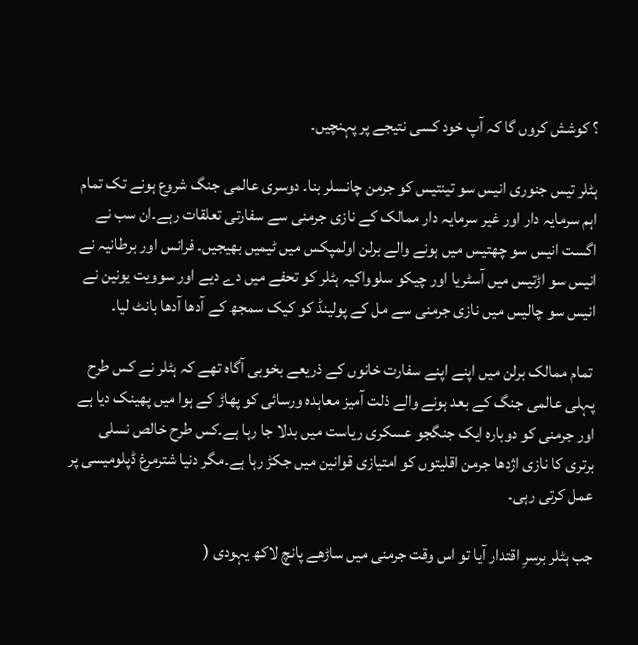؟ کوشش کروں گا کہ آپ خود کسی نتیجے پر پہنچیں۔

ہٹلر تیس جنوری انیس سو تینتیس کو جرمن چانسلر بنا۔ دوسری عالمی جنگ شروع ہونے تک تمام اہم سرمایہ دار اور غیر سرمایہ دار ممالک کے نازی جرمنی سے سفارتی تعلقات رہے۔ان سب نے اگست انیس سو چھتیس میں ہونے والے برلن اولمپکس میں ٹیمیں بھیجیں۔ فرانس اور برطانیہ نے انیس سو اڑتیس میں آسٹریا اور چیکو سلوواکیہ ہٹلر کو تحفے میں دے دیے اور سوویت یونین نے انیس سو چالیس میں نازی جرمنی سے مل کے پولینڈ کو کیک سمجھ کے آدھا آدھا بانٹ لیا۔

 تمام ممالک برلن میں اپنے اپنے سفارت خانوں کے ذریعے بخوبی آگاہ تھے کہ ہٹلر نے کس طرح پہلی عالمی جنگ کے بعد ہونے والے ذلت آمیز معاہدہ ورسائی کو پھاڑ کے ہوا میں پھینک دیا ہے اور جرمنی کو دوبارہ ایک جنگجو عسکری ریاست میں بدلا جا رہا ہے۔کس طرح خالص نسلی برتری کا نازی اژدھا جرمن اقلیتوں کو امتیازی قوانین میں جکڑ رہا ہے۔مگر دنیا شترمرغ ڈپلومیسی پر عمل کرتی رہی۔

جب ہٹلر برسرِ اقتدار آیا تو اس وقت جرمنی میں ساڑھے پانچ لاکھ یہودی (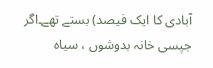آبادی کا ایک فیصد) بستے تھے۔اگر جپسی خانہ بدوشوں ، سیاہ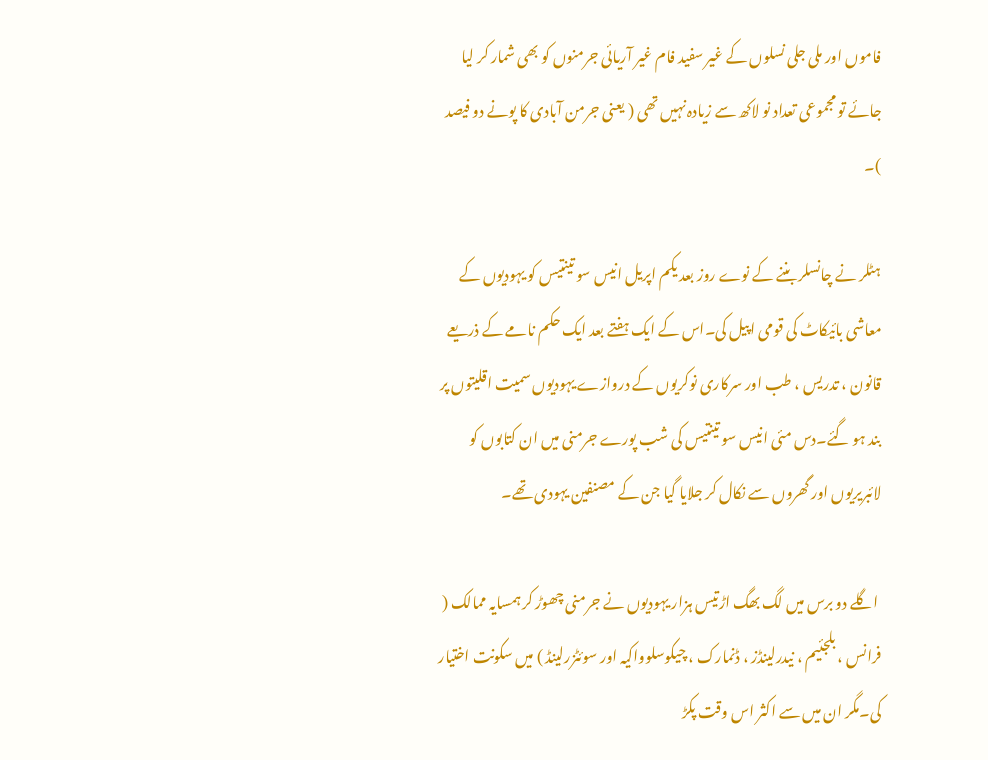فاموں اور ملی جلی نسلوں کے غیر سفید فام غیر آریائی جرمنوں کو بھی شمار کر لیا جائے تو مجموعی تعداد نو لاکھ سے زیادہ نہیں تھی ( یعنی جرمن آبادی کا پونے دو فیصد )۔

ہٹلر نے چانسلر بننے کے نوے روز بعد یکم اپریل انیس سو تینتیس کو یہودیوں کے معاشی بائیکاٹ کی قومی اپیل کی۔اس کے ایک ہفتے بعد ایک حکم نامے کے ذریعے قانون ، تدریس ، طب اور سرکاری نوکریوں کے دروازے یہودیوں سمیت اقلیتوں پر بند ہو گئے۔دس مئی انیس سو تینتیس کی شب پورے جرمنی میں ان کتابوں کو لائبریریوں اور گھروں سے نکال کر جلایا گیا جن کے مصنفین یہودی تھے۔

 اگلے دو برس میں لگ بھگ اڑتیس ہزار یہودیوں نے جرمنی چھوڑ کر ہمسایہ ممالک ( فرانس ، بلجئیم ، نیدرلینڈز ، ڈنمارک ، چیکوسلوواکیہ اور سوئٹزرلینڈ ) میں سکونت اختیار کی۔مگر ان میں سے اکثر اس وقت پکڑ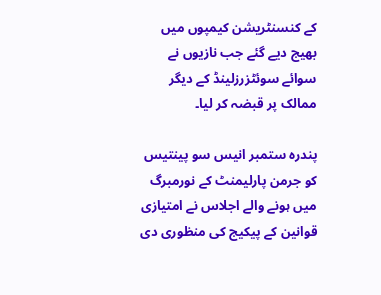کے کنسنٹریشن کیمپوں میں بھیج دیے گئے جب نازیوں نے سوائے سوئٹزرزلینڈ کے دیگر ممالک پر قبضہ کر لیا۔

پندرہ ستمبر انیس سو پینتیس کو جرمن پارلیمنٹ کے نورمبرگ میں ہونے والے اجلاس نے امتیازی قوانین کے پیکیج کی منظوری دی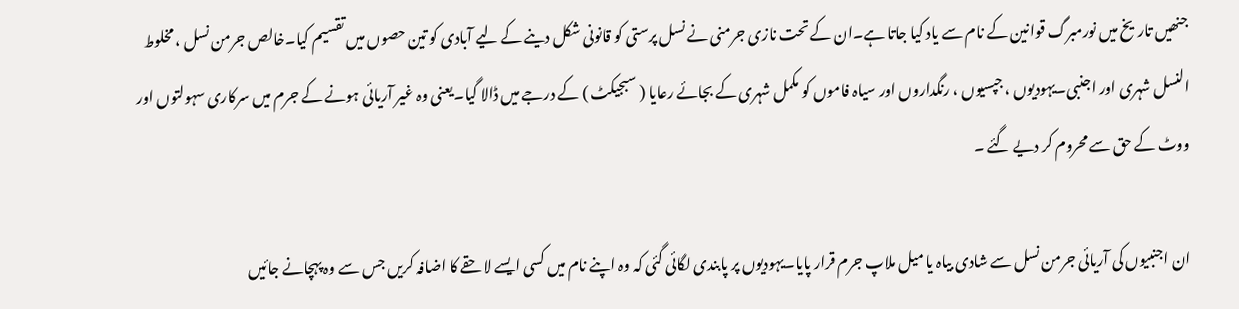جنھیں تاریخ میں نورمبرگ قوانین کے نام سے یاد کیا جاتا ہے۔ان کے تحت نازی جرمنی نے نسل پرستی کو قانونی شکل دینے کے لیے آبادی کو تین حصوں میں تقسیم کیا۔خالص جرمن نسل ، مخلوط النسل شہری اور اجنبی۔یہودیوں ، جپسیوں ، رنگداروں اور سیاہ فاموں کو مکمل شہری کے بجائے رعایا ( سبجیکٹ ) کے درجے میں ڈالا گیا۔یعنی وہ غیر آریائی ہونے کے جرم میں سرکاری سہولتوں اور ووٹ کے حق سے محروم کر دیے گئے ۔

ان اجنبیوں کی آریائی جرمن نسل سے شادی بیاہ یا میل ملاپ جرم قرار پایا۔یہودیوں پر پابندی لگائی گئی کہ وہ اپنے نام میں کسی ایسے لاحقے کا اضافہ کریں جس سے وہ پہچانے جائیں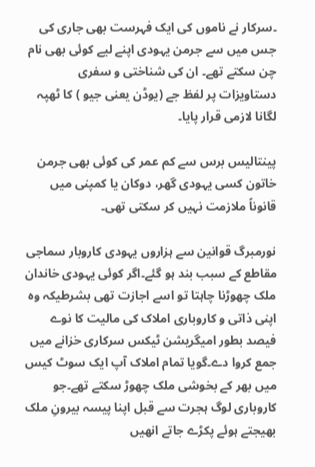۔سرکار نے ناموں کی ایک فہرست بھی جاری کی جس میں سے جرمن یہودی اپنے لیے کوئی بھی نام چن سکتے تھے۔ ان کی شناختی و سفری دستاویزات پر لفظ جے (یوڈن یعنی جیو ) کا ٹھپہ لگانا لازمی قرار پایا۔

پینتالیس برس سے کم عمر کی کوئی بھی جرمن خاتون کسی یہودی گھر، دوکان یا کمپنی میں قانوناً ملازمت نہیں کر سکتی تھی۔

نورمبرگ قوانین سے ہزاروں یہودی کاروبار سماجی مقاطع کے سبب بند ہو گئے۔اگر کوئی یہودی خاندان ملک چھوڑنا چاہتا تو اسے اجازت تھی بشرطیکہ وہ اپنی ذاتی و کاروباری املاک کی مالیت کا نوے فیصد بطور امیگریشن ٹیکس سرکاری خزانے میں جمع کروا دے۔گویا تمام املاک آپ ایک سوٹ کیس میں بھر کے بخوشی ملک چھوڑ سکتے تھے۔جو کاروباری لوگ ہجرت سے قبل اپنا پیسہ بیرونِ ملک بھیجتے ہوئے پکڑے جاتے انھیں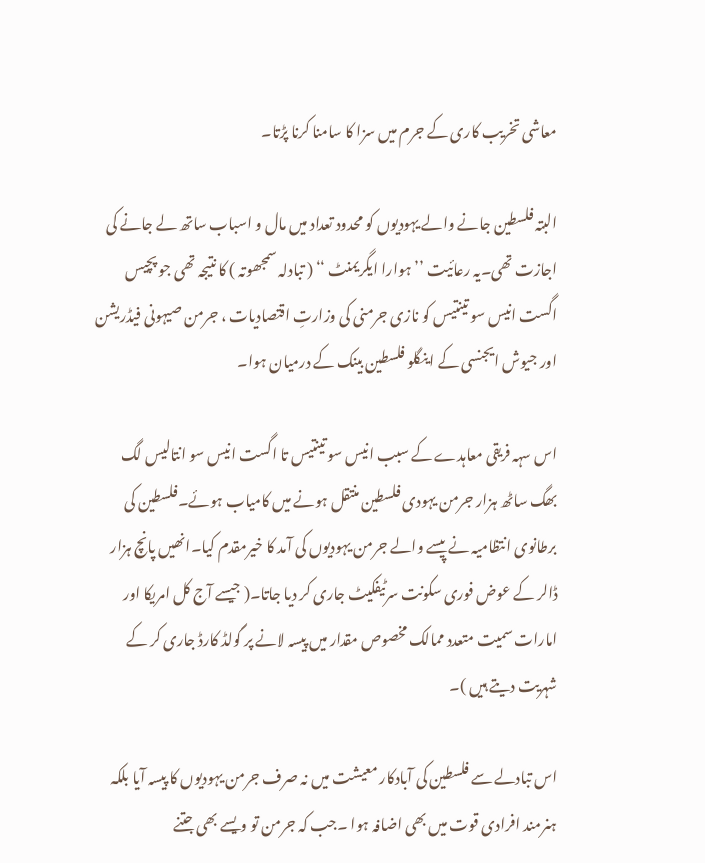معاشی تخریب کاری کے جرم میں سزا کا سامنا کرنا پڑتا۔

البتہ فلسطین جانے والے یہودیوں کو محدود تعداد میں مال و اسباب ساتھ لے جانے کی اجازت تھی۔یہ رعائیت ’’ ہوارا ایگریمنٹ ‘‘ ( تبادلہ سمجھوتہ ) کا نتیجہ تھی جو پچیس اگست انیس سو تینتیس کو نازی جرمنی کی وزارتِ اقتصادیات ، جرمن صیہونی فیڈریشن اور جیوش ایجنسی کے اینگلو فلسطین بینک کے درمیان ہوا۔

اس سہہ فریقی معاہدے کے سبب انیس سو تینتیس تا اگست انیس سو انتالیس لگ بھگ ساٹھ ہزار جرمن یہودی فلسطین منتقل ہونے میں کامیاب ہوئے۔فلسطین کی برطانوی انتظامیہ نے پیسے والے جرمن یہودیوں کی آمد کا خیرمقدم کیا۔انھیں پانچ ہزار ڈالر کے عوض فوری سکونت سرٹیفکیٹ جاری کر دیا جاتا۔( جیسے آج کل امریکا اور امارات سمیت متعدد ممالک مخصوص مقدار میں پیسہ لانے پر گولڈ کارڈ جاری کر کے شہریت دیتے ہیں )۔

اس تبادلے سے فلسطین کی آبادکار معیشت میں نہ صرف جرمن یہودیوں کا پیسہ آیا بلکہ ہنرمند افرادی قوت میں بھی اضافہ ہوا ۔جب کہ جرمن تو ویسے بھی جتنے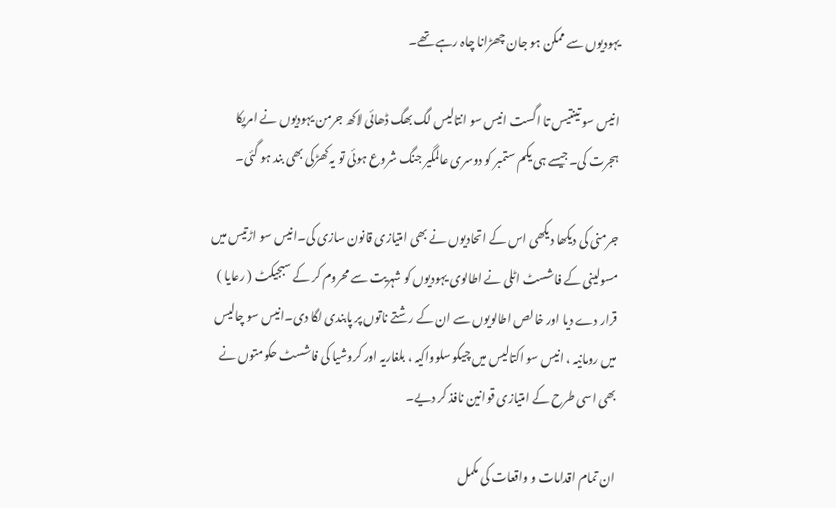یہودیوں سے ممکن ہو جان چھڑانا چاہ رہے تھے۔

انیس سو تینتیس تا اگست انیس سو انتالیس لگ بھگ ڈھائی لاکھ جرمن یہودیوں نے امریکا ہجرت کی۔جیسے ہی یکم ستمبر کو دوسری عالمگیر جنگ شروع ہوئی تو یہ کھڑکی بھی بند ہو گئی۔

جرمنی کی دیکھا دیکھی اس کے اتحادیوں نے بھی امتیازی قانون سازی کی۔انیس سو اڑتیس میں مسولینی کے فاشسٹ اٹلی نے اطالوی یہودیوں کو شہریت سے محروم کر کے سبجیکٹ ( رعایا ) قرار دے دیا اور خالص اطالویوں سے ان کے رشتے ناتوں پر پابندی لگا دی۔انیس سو چالیس میں رومانیہ ، انیس سو اکتالیس میں چیکو سلوواکیہ ، بلغاریہ اور کروشیا کی فاشسٹ حکومتوں نے بھی اسی طرح کے امتیازی قوانین نافذ کر دیے۔

ان تمام اقدامات و واقعات کی مکمل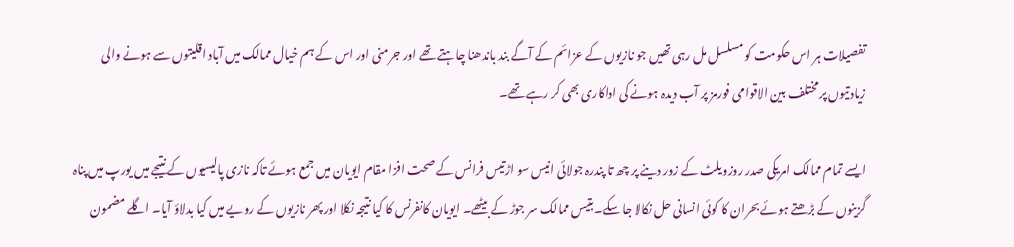تفصیلات ہر اس حکومت کو مسلسل مل رہی تھیں جو نازیوں کے عزائم کے آگے بند باندھنا چاہتے تھے اور جرمنی اور اس کے ہم خیال ممالک میں آباد اقلیتوں سے ہونے والی زیادتیوں پر مختلف بین الاقوامی فورمز پر آب دیدہ ہونے کی اداکاری بھی کر رہے تھے۔

ایسے تمام ممالک امریکی صدر روزویلٹ کے زور دینے پر چھ تا پندرہ جولائی انیس سو اڑتیس فرانس کے صحت افزا مقام ایویان میں جمع ہوئے تاکہ نازی پالیسیوں کے نتیجے میں یورپ میں پناہ گزینوں کے بڑھتے ہوئے بحران کا کوئی انسانی حل نکالا جا سکے۔بتیس ممالک سر جوڑ کے بیٹھے۔ ایویان کانفرنس کا کیا نتیجہ نکلا اور پھر نازیوں کے رویے میں کیا بدلاؤ آیا۔ اگلے مضمون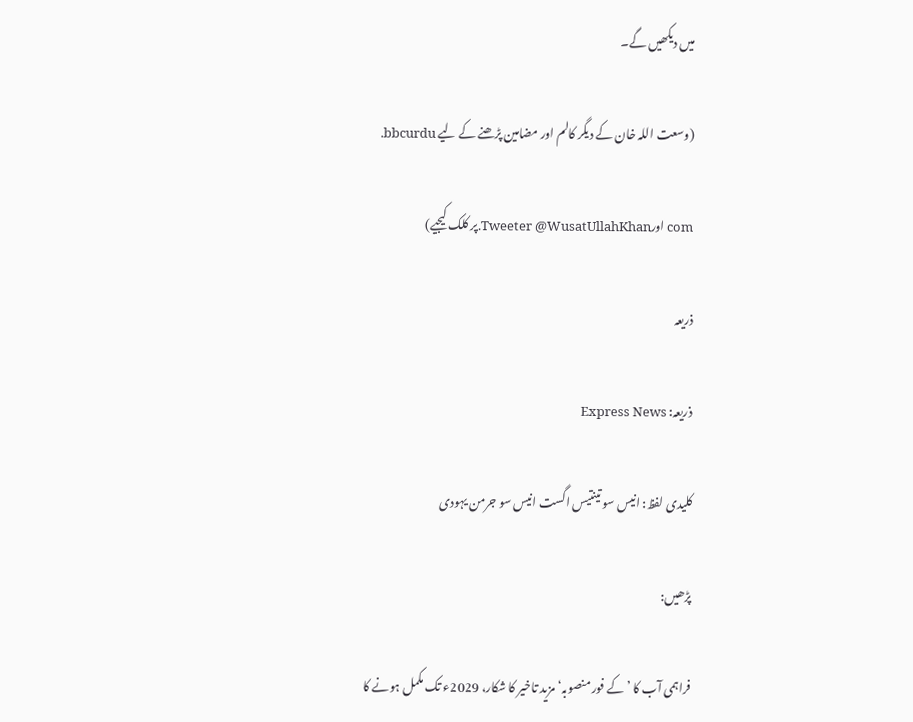میں دیکھیں گے۔

(وسعت اللہ خان کے دیگر کالم اور مضامین پڑھنے کے لیے bbcurdu.

com اورTweeter @WusatUllahKhan.پر کلک کیجیے)

ذریعہ

ذریعہ: Express News

کلیدی لفظ: انیس سو تینتیس اگست انیس سو جرمن یہودی

پڑھیں:

فراہمی آب کا ’کے فور منصوبہ‘ مزید تاخیر کا شکار، 2029ء تک مکمل ہونے کا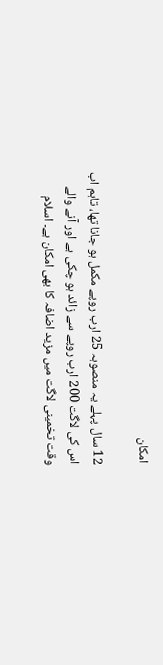امکان

12 سال پہلے یہ منصوہہ 25 ارب روپے مکمل ہو جانا تھا، تاہم اب اس کی لاگت 200 ارب روپے سے زائد ہو چکی ہے اور آنے والے وقت تخمینی لاگت میں مزید اضافہ کا بھی امکان ہے۔ اسلام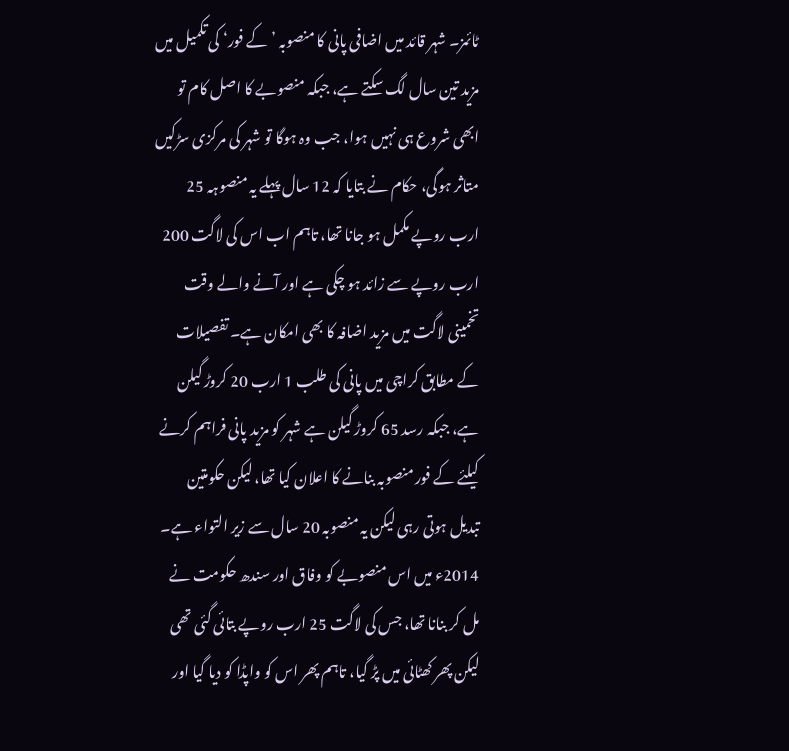ٹائمز۔ شہر قائد میں اضافی پانی کا منصوبہ ’کے فور‘ کی تکمیل میں مزید تین سال لگ سکتے ہے، جبکہ منصوبے کا اصل کام تو ابھی شروع ہی نہیں ہوا، جب وہ ہوگا تو شہر کی مرکزی سڑکیں متاثر ہوگی، حکام نے بتایا کہ 12 سال پہلے یہ منصوہہ 25 ارب روپے مکمل ہو جانا تھا، تاہم اب اس کی لاگت 200 ارب روپے سے زائد ہو چکی ہے اور آنے والے وقت تخمینی لاگت میں مزید اضافہ کا بھی امکان ہے۔ تفصیلات کے مطابق کراچی میں پانی کی طلب 1 ارب 20 کروڑ گیلن ہے، جبکہ رسد 65 کروڑ گیلن ہے شہر کو مزید پانی فراہم کرنے کیلئے کے فور منصوبہ بنانے کا اعلان کیا تھا، لیکن حکومتین تبدیل ہوتی رہی لیکن یہ منصوبہ 20 سال سے زیر التواء ہے۔ 2014ء میں اس منصوبے کو وفاق اور سندھ حکومت نے مل کر بنانا تھا، جس کی لاگت 25 ارب روپے بتائی گئی تھی لیکن پھر کھٹائی میں پڑ گیا، تاہم پھر اس کو واپڈا کو دیا گیا اور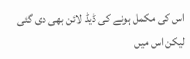اس کی مکمل ہونے کی ڈیڈ لائن بھی دی گئی لیکن اس میں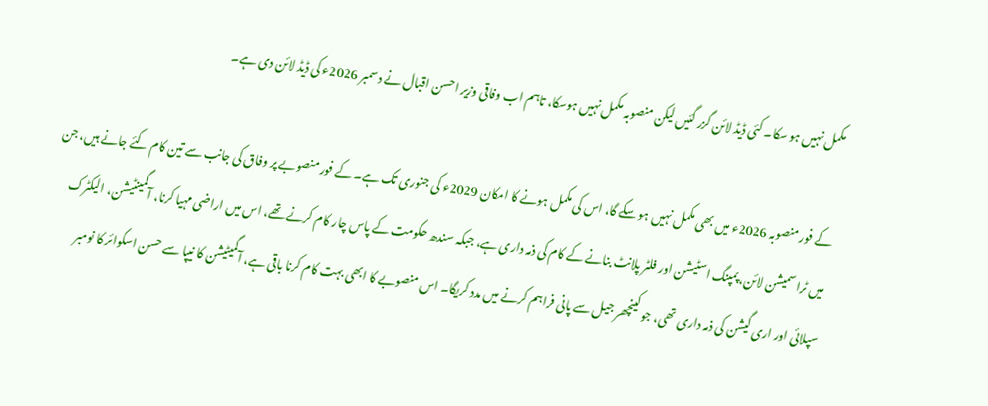مکمل نہیں ہو سکا۔ کئی ڈیڈ لائن گزر گئیں لیکن منصوبہ مکمل نہیں ہوسکا، تاہم اب وفاقی وزیر احسن اقبال نے دسمبر 2026ء کی ڈیڈ لائن دی ہے۔

کے فور منصوبہ 2026ء میں بھی مکمل نہیں ہو سکے گا، اس کی مکمل ہونے کا امکان 2029ء کی جنوری تک ہے۔ کے فور منصوبے پر وفاق کی جانب سے تین کام کئے جانے ہیں، جن میں ٹراسمیشن لائن، پمپنگ اسٹیشن اور فلٹر پلانٹ بنانے کے کام کی ذمہ داری ہے، جبکہ سندھ حکومت کے پاس چار کام کرنے تھے، اس میں اراضی مہیا کرنا، آگمینٹیشن، الیکٹرک سپلائی اور اری گیشن کی ذمہ داری تھی، جو کینچھر جیل سے پانی فراہم کرنے میں مدد کریگا۔ اس منصوبے کا ابھی بہت کام کرنا باقی ہے، آگمیٹیشن کا نیپا سے حسن اسکوائر کا نومبر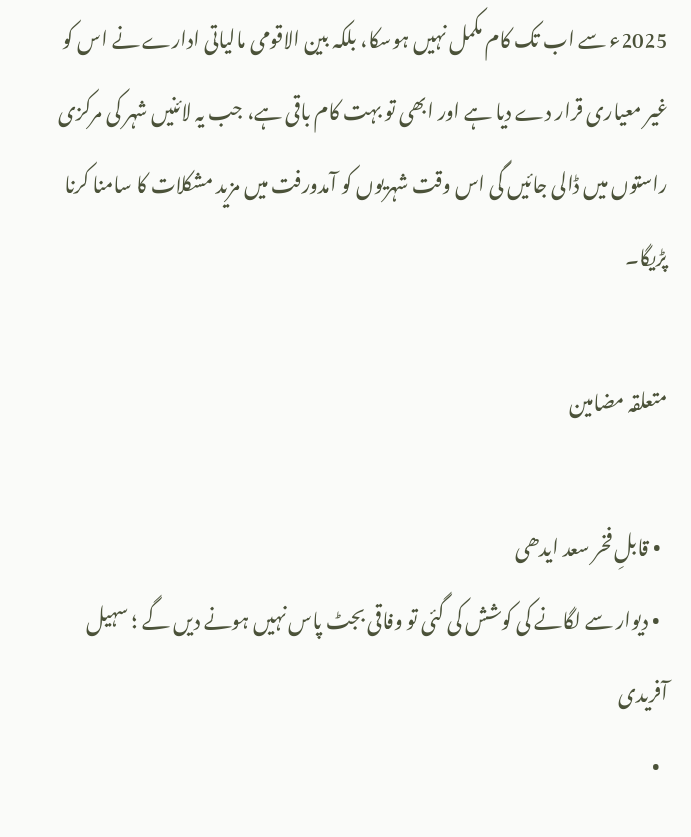2025ء سے اب تک کام مکمل نہیں ہوسکا، بلکہ بین الاقومی مالیاتی ادارے نے اس کو غیر معیاری قرار دے دیا ہے اور ابھی تو بہت کام باقی ہے، جب یہ لائنیں شہر کی مرکزی راستوں میں ڈالی جائیں گی اس وقت شہریوں کو آمدورفت میں مزید مشکلات کا سامنا کرنا پڑیگا۔

متعلقہ مضامین

  • قابلِ فخر سعد ایدھی
  • دیوار سے لگانے کی کوشش کی گئی تو وفاقی بجٹ پاس نہیں ہونے دیں گے ؛ سہیل آفریدی
  •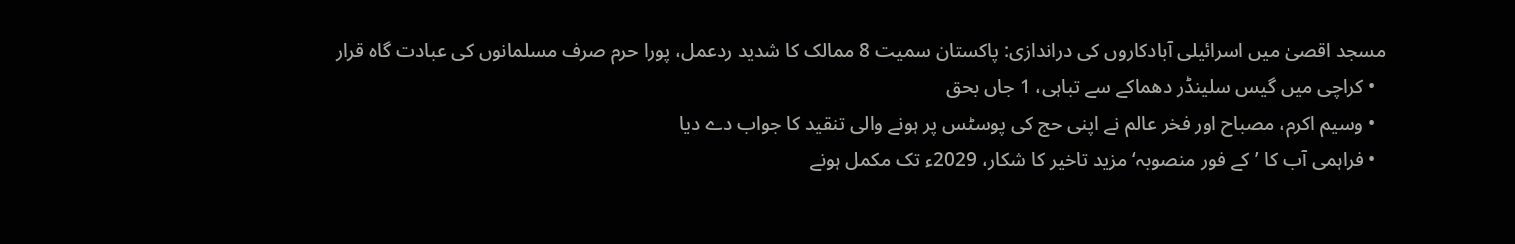مسجد اقصیٰ میں اسرائیلی آبادکاروں کی دراندازی: پاکستان سمیت 8 ممالک کا شدید ردعمل، پورا حرم صرف مسلمانوں کی عبادت گاہ قرار
  • کراچی میں گیس سلینڈر دھماکے سے تباہی، 1 جاں بحق
  • وسیم اکرم، مصباح اور فخر عالم نے اپنی حج کی پوسٹس پر ہونے والی تنقید کا جواب دے دیا
  • فراہمی آب کا ’کے فور منصوبہ‘ مزید تاخیر کا شکار، 2029ء تک مکمل ہونے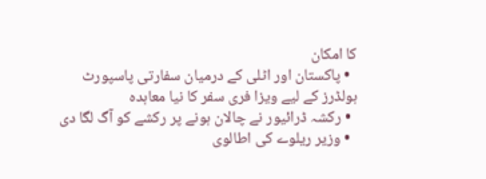کا امکان
  • پاکستان اور اٹلی کے درمیان سفارتی پاسپورٹ ہولڈرز کے لیے ویزا فری سفر کا نیا معاہدہ
  • رکشہ ڈرائیور نے چالان ہونے پر رکشے کو آگ لگا دی
  • وزیر ریلوے کی اطالوی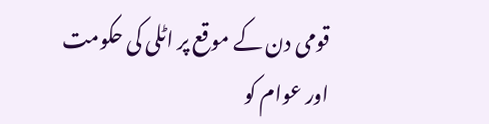قومی دن کے موقع پر اٹلی کی حکومت اور عوام کو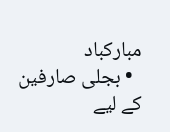مبارکباد
  • بجلی صارفین کے لیے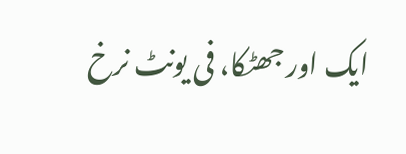ایک اور جھٹکا، فی یونٹ نرخ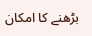بڑھنے کا امکان